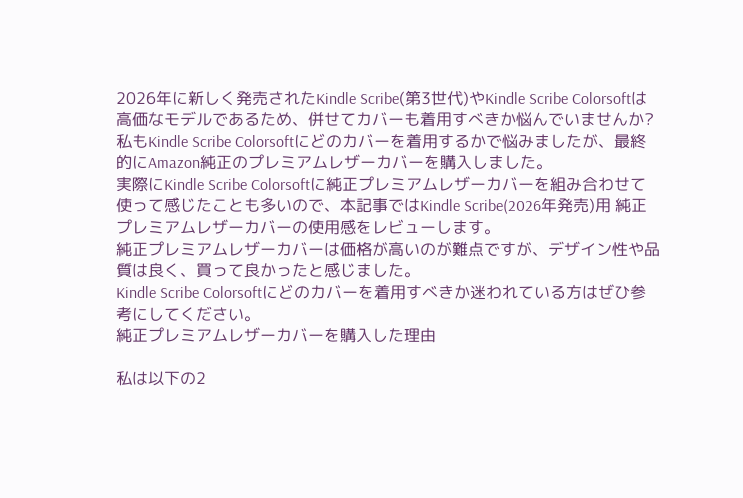2026年に新しく発売されたKindle Scribe(第3世代)やKindle Scribe Colorsoftは高価なモデルであるため、併せてカバーも着用すべきか悩んでいませんか?
私もKindle Scribe Colorsoftにどのカバーを着用するかで悩みましたが、最終的にAmazon純正のプレミアムレザーカバーを購入しました。
実際にKindle Scribe Colorsoftに純正プレミアムレザーカバーを組み合わせて使って感じたことも多いので、本記事ではKindle Scribe(2026年発売)用 純正プレミアムレザーカバーの使用感をレビューします。
純正プレミアムレザーカバーは価格が高いのが難点ですが、デザイン性や品質は良く、買って良かったと感じました。
Kindle Scribe Colorsoftにどのカバーを着用すべきか迷われている方はぜひ参考にしてください。
純正プレミアムレザーカバーを購入した理由

私は以下の2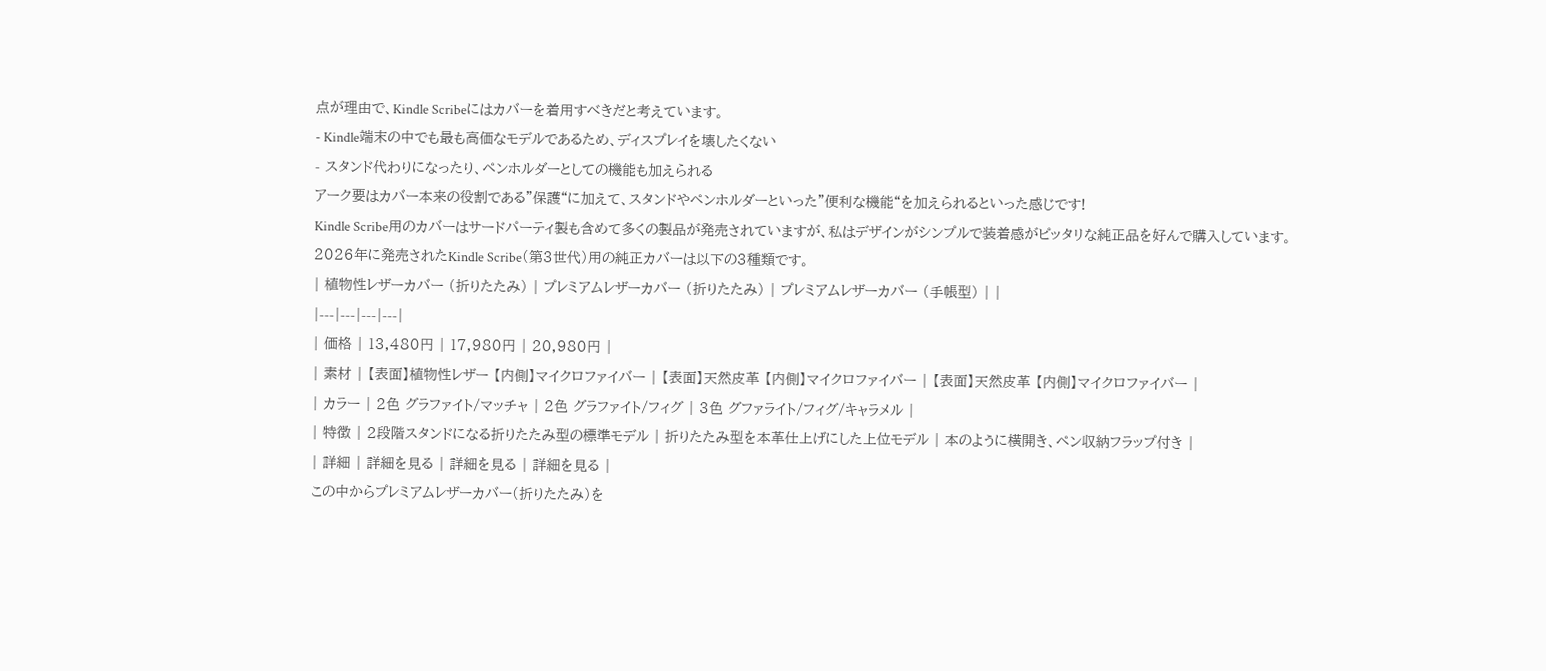点が理由で、Kindle Scribeにはカバーを着用すべきだと考えています。
- Kindle端末の中でも最も高価なモデルであるため、ディスプレイを壊したくない
- スタンド代わりになったり、ペンホルダーとしての機能も加えられる
アーク要はカバー本来の役割である”保護“に加えて、スタンドやペンホルダーといった”便利な機能“を加えられるといった感じです!
Kindle Scribe用のカバーはサードパーティ製も含めて多くの製品が発売されていますが、私はデザインがシンプルで装着感がピッタリな純正品を好んで購入しています。
2026年に発売されたKindle Scribe(第3世代)用の純正カバーは以下の3種類です。
| 植物性レザーカバー (折りたたみ) | プレミアムレザーカバー (折りたたみ) | プレミアムレザーカバー (手帳型) | |
|---|---|---|---|
| 価格 | 13,480円 | 17,980円 | 20,980円 |
| 素材 | 【表面】植物性レザー 【内側】マイクロファイバー | 【表面】天然皮革 【内側】マイクロファイバー | 【表面】天然皮革 【内側】マイクロファイバー |
| カラー | 2色 グラファイト/マッチャ | 2色 グラファイト/フィグ | 3色 グファライト/フィグ/キャラメル |
| 特徴 | 2段階スタンドになる折りたたみ型の標準モデル | 折りたたみ型を本革仕上げにした上位モデル | 本のように横開き、ペン収納フラップ付き |
| 詳細 | 詳細を見る | 詳細を見る | 詳細を見る |
この中からプレミアムレザーカバー(折りたたみ)を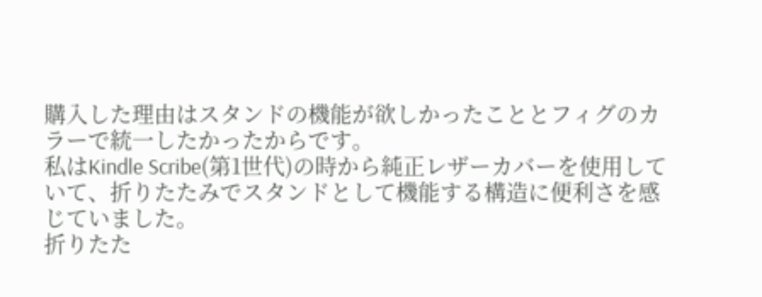購入した理由はスタンドの機能が欲しかったこととフィグのカラーで統一したかったからです。
私はKindle Scribe(第1世代)の時から純正レザーカバーを使用していて、折りたたみでスタンドとして機能する構造に便利さを感じていました。
折りたた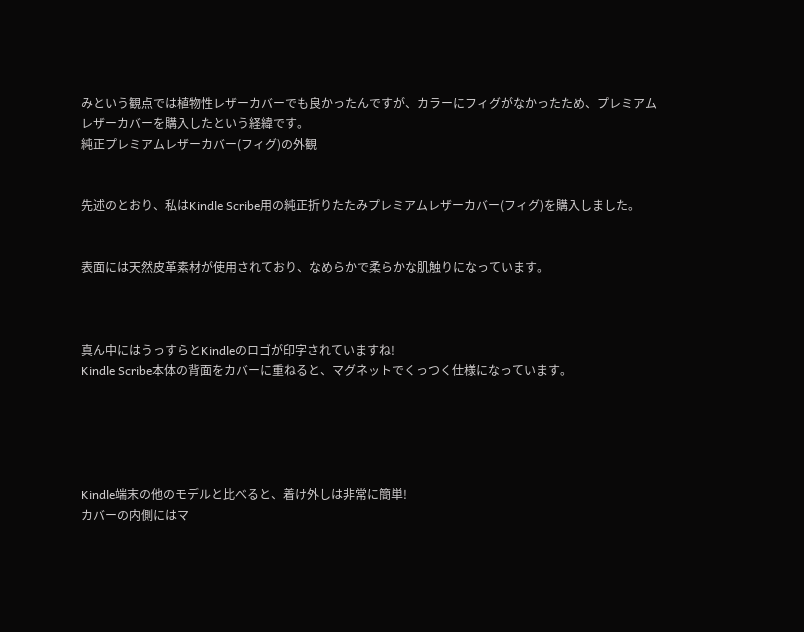みという観点では植物性レザーカバーでも良かったんですが、カラーにフィグがなかったため、プレミアムレザーカバーを購入したという経緯です。
純正プレミアムレザーカバー(フィグ)の外観


先述のとおり、私はKindle Scribe用の純正折りたたみプレミアムレザーカバー(フィグ)を購入しました。


表面には天然皮革素材が使用されており、なめらかで柔らかな肌触りになっています。



真ん中にはうっすらとKindleのロゴが印字されていますね!
Kindle Scribe本体の背面をカバーに重ねると、マグネットでくっつく仕様になっています。





Kindle端末の他のモデルと比べると、着け外しは非常に簡単!
カバーの内側にはマ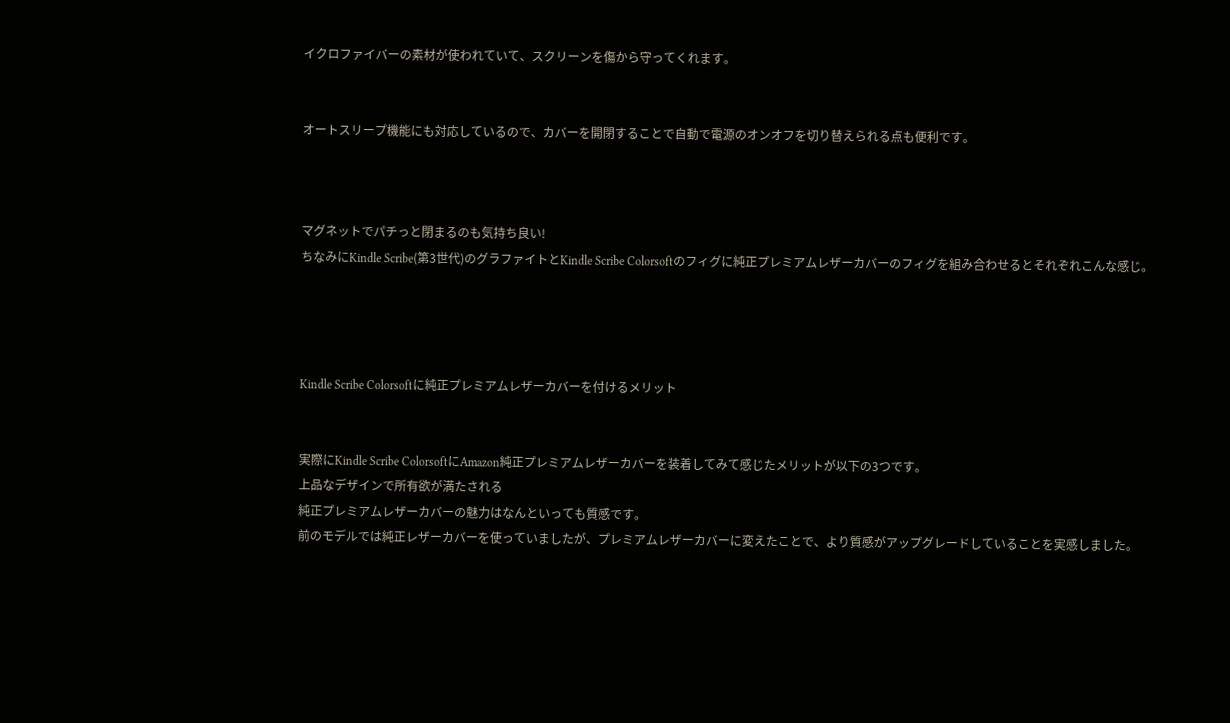イクロファイバーの素材が使われていて、スクリーンを傷から守ってくれます。


オートスリープ機能にも対応しているので、カバーを開閉することで自動で電源のオンオフを切り替えられる点も便利です。



マグネットでパチっと閉まるのも気持ち良い!
ちなみにKindle Scribe(第3世代)のグラファイトとKindle Scribe Colorsoftのフィグに純正プレミアムレザーカバーのフィグを組み合わせるとそれぞれこんな感じ。




Kindle Scribe Colorsoftに純正プレミアムレザーカバーを付けるメリット


実際にKindle Scribe ColorsoftにAmazon純正プレミアムレザーカバーを装着してみて感じたメリットが以下の3つです。
上品なデザインで所有欲が満たされる
純正プレミアムレザーカバーの魅力はなんといっても質感です。
前のモデルでは純正レザーカバーを使っていましたが、プレミアムレザーカバーに変えたことで、より質感がアップグレードしていることを実感しました。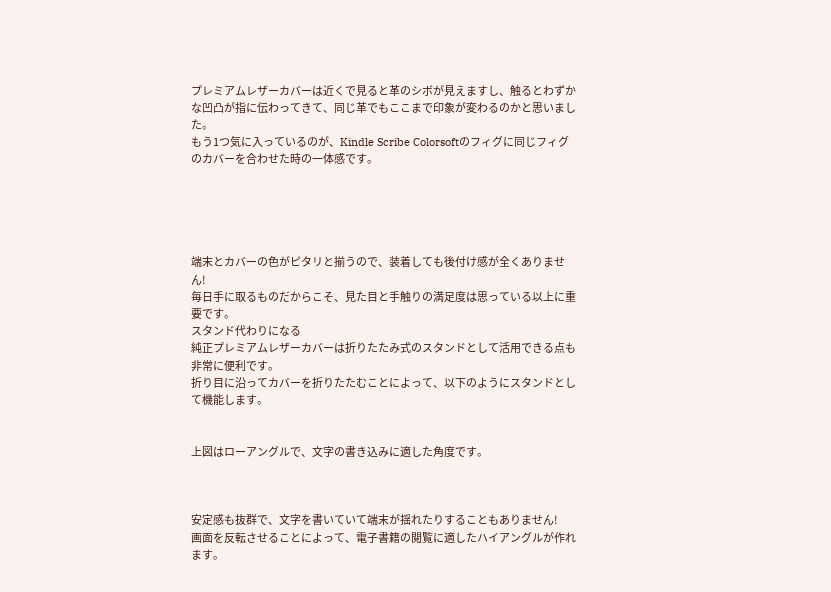プレミアムレザーカバーは近くで見ると革のシボが見えますし、触るとわずかな凹凸が指に伝わってきて、同じ革でもここまで印象が変わるのかと思いました。
もう1つ気に入っているのが、Kindle Scribe Colorsoftのフィグに同じフィグのカバーを合わせた時の一体感です。





端末とカバーの色がピタリと揃うので、装着しても後付け感が全くありません!
毎日手に取るものだからこそ、見た目と手触りの満足度は思っている以上に重要です。
スタンド代わりになる
純正プレミアムレザーカバーは折りたたみ式のスタンドとして活用できる点も非常に便利です。
折り目に沿ってカバーを折りたたむことによって、以下のようにスタンドとして機能します。


上図はローアングルで、文字の書き込みに適した角度です。



安定感も抜群で、文字を書いていて端末が揺れたりすることもありません!
画面を反転させることによって、電子書籍の閲覧に適したハイアングルが作れます。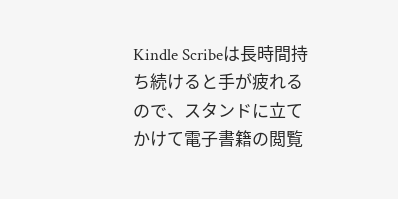Kindle Scribeは長時間持ち続けると手が疲れるので、スタンドに立てかけて電子書籍の閲覧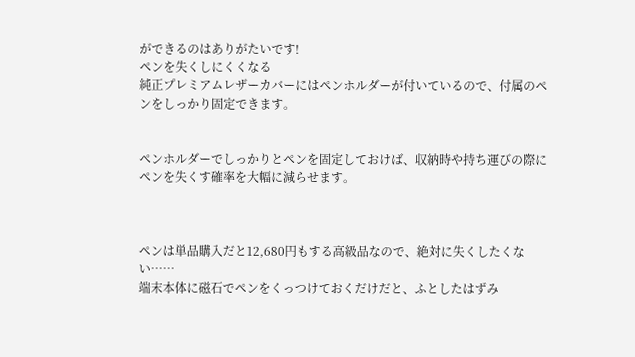ができるのはありがたいです!
ペンを失くしにくくなる
純正プレミアムレザーカバーにはペンホルダーが付いているので、付属のペンをしっかり固定できます。


ペンホルダーでしっかりとペンを固定しておけば、収納時や持ち運びの際にペンを失くす確率を大幅に減らせます。



ペンは単品購入だと12,680円もする高級品なので、絶対に失くしたくない……
端末本体に磁石でペンをくっつけておくだけだと、ふとしたはずみ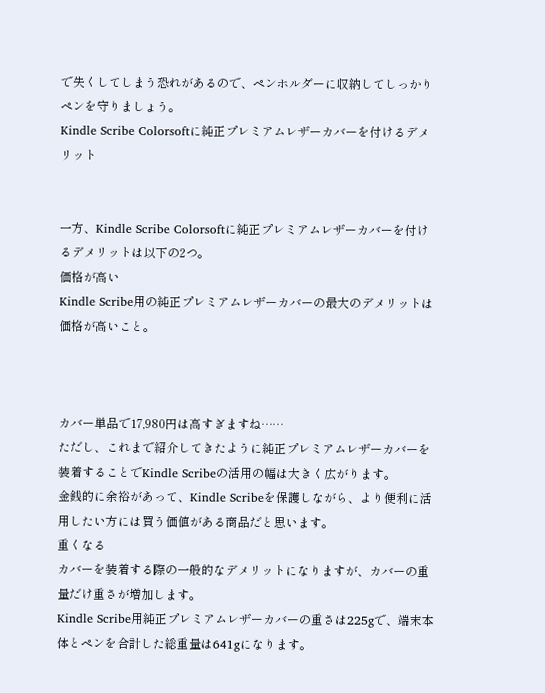で失くしてしまう恐れがあるので、ペンホルダーに収納してしっかりペンを守りましょう。
Kindle Scribe Colorsoftに純正プレミアムレザーカバーを付けるデメリット


一方、Kindle Scribe Colorsoftに純正プレミアムレザーカバーを付けるデメリットは以下の2つ。
価格が高い
Kindle Scribe用の純正プレミアムレザーカバーの最大のデメリットは価格が高いこと。



カバー単品で17,980円は高すぎますね……
ただし、これまで紹介してきたように純正プレミアムレザーカバーを装着することでKindle Scribeの活用の幅は大きく広がります。
金銭的に余裕があって、Kindle Scribeを保護しながら、より便利に活用したい方には買う価値がある商品だと思います。
重くなる
カバーを装着する際の一般的なデメリットになりますが、カバーの重量だけ重さが増加します。
Kindle Scribe用純正プレミアムレザーカバーの重さは225gで、端末本体とペンを合計した総重量は641gになります。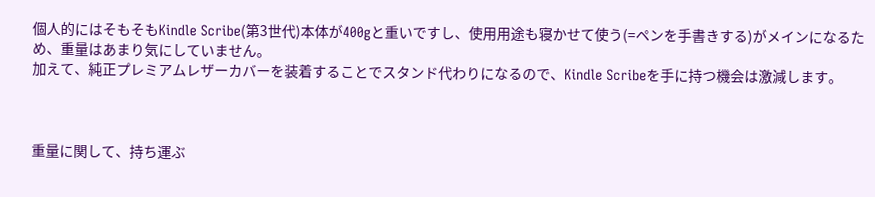個人的にはそもそもKindle Scribe(第3世代)本体が400gと重いですし、使用用途も寝かせて使う(=ペンを手書きする)がメインになるため、重量はあまり気にしていません。
加えて、純正プレミアムレザーカバーを装着することでスタンド代わりになるので、Kindle Scribeを手に持つ機会は激減します。



重量に関して、持ち運ぶ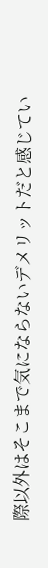際以外はそこまで気にならないデメリットだと感じてい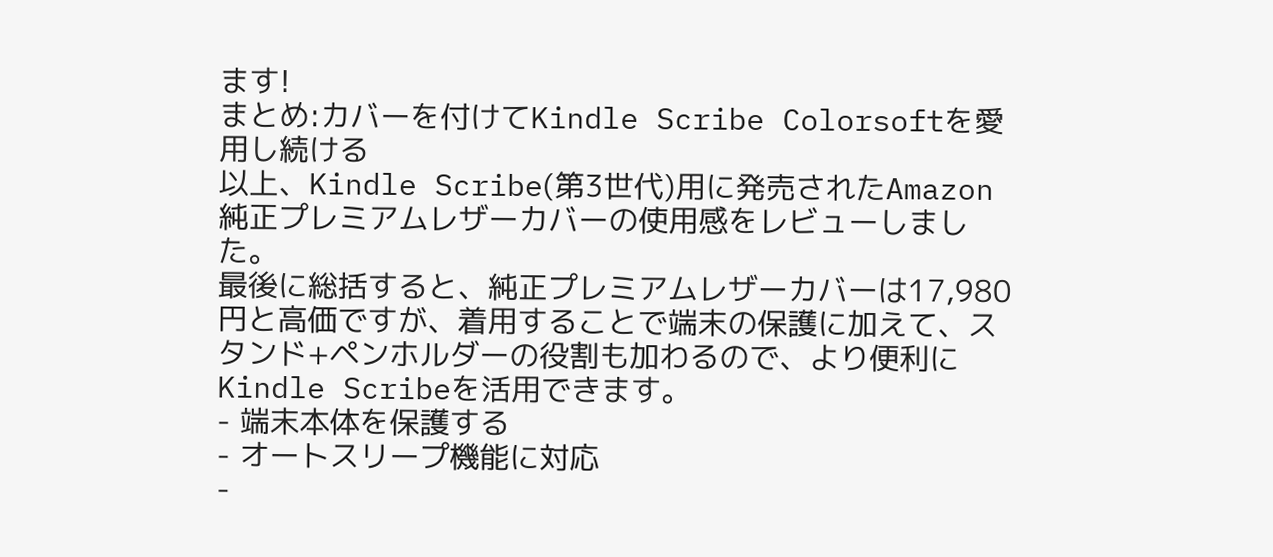ます!
まとめ:カバーを付けてKindle Scribe Colorsoftを愛用し続ける
以上、Kindle Scribe(第3世代)用に発売されたAmazon純正プレミアムレザーカバーの使用感をレビューしました。
最後に総括すると、純正プレミアムレザーカバーは17,980円と高価ですが、着用することで端末の保護に加えて、スタンド+ペンホルダーの役割も加わるので、より便利にKindle Scribeを活用できます。
- 端末本体を保護する
- オートスリープ機能に対応
-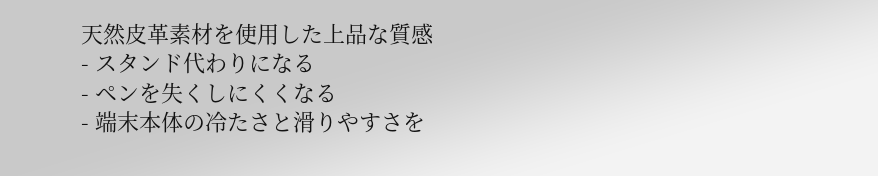天然皮革素材を使用した上品な質感
- スタンド代わりになる
- ペンを失くしにくくなる
- 端末本体の冷たさと滑りやすさを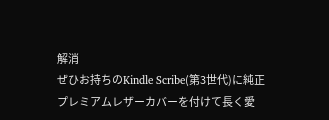解消
ぜひお持ちのKindle Scribe(第3世代)に純正プレミアムレザーカバーを付けて長く愛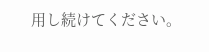用し続けてください。